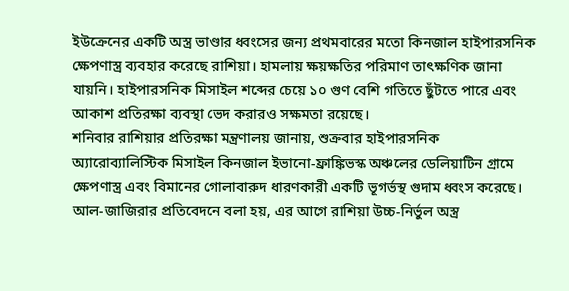ইউক্রেনের একটি অস্ত্র ভাণ্ডার ধ্বংসের জন্য প্রথমবারের মতো কিনজাল হাইপারসনিক ক্ষেপণাস্ত্র ব্যবহার করেছে রাশিয়া। হামলায় ক্ষয়ক্ষতির পরিমাণ তাৎক্ষণিক জানা যায়নি। হাইপারসনিক মিসাইল শব্দের চেয়ে ১০ গুণ বেশি গতিতে ছুঁটতে পারে এবং আকাশ প্রতিরক্ষা ব্যবস্থা ভেদ করারও সক্ষমতা রয়েছে।
শনিবার রাশিয়ার প্রতিরক্ষা মন্ত্রণালয় জানায়, শুক্রবার হাইপারসনিক অ্যারোব্যালিস্টিক মিসাইল কিনজাল ইভানো-ফ্রাঙ্কিভস্ক অঞ্চলের ডেলিয়াটিন গ্রামে ক্ষেপণাস্ত্র এবং বিমানের গোলাবারুদ ধারণকারী একটি ভূগর্ভস্থ গুদাম ধ্বংস করেছে।
আল-জাজিরার প্রতিবেদনে বলা হয়, এর আগে রাশিয়া উচ্চ-নির্ভুল অস্ত্র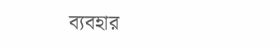ব্যবহার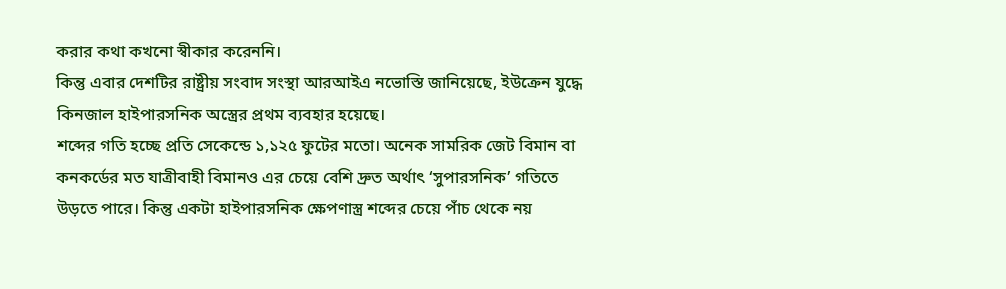করার কথা কখনো স্বীকার করেননি।
কিন্তু এবার দেশটির রাষ্ট্রীয় সংবাদ সংস্থা আরআইএ নভোস্তি জানিয়েছে, ইউক্রেন যুদ্ধে কিনজাল হাইপারসনিক অস্ত্রের প্রথম ব্যবহার হয়েছে।
শব্দের গতি হচ্ছে প্রতি সেকেন্ডে ১,১২৫ ফুটের মতো। অনেক সামরিক জেট বিমান বা কনকর্ডের মত যাত্রীবাহী বিমানও এর চেয়ে বেশি দ্রুত অর্থাৎ ‘সুপারসনিক’ গতিতে উড়তে পারে। কিন্তু একটা হাইপারসনিক ক্ষেপণাস্ত্র শব্দের চেয়ে পাঁচ থেকে নয়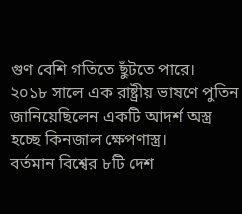গুণ বেশি গতিতে ছুঁটতে পারে।
২০১৮ সালে এক রাষ্ট্রীয় ভাষণে পুতিন জানিয়েছিলেন একটি আদর্শ অস্ত্র হচ্ছে কিনজাল ক্ষেপণাস্ত্র।
বর্তমান বিশ্বের ৮টি দেশ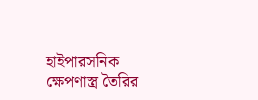হাইপারসনিক ক্ষেপণাস্ত্র তৈরির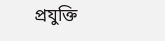প্রযুক্তি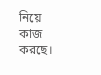নিয়ে কাজ করছে।